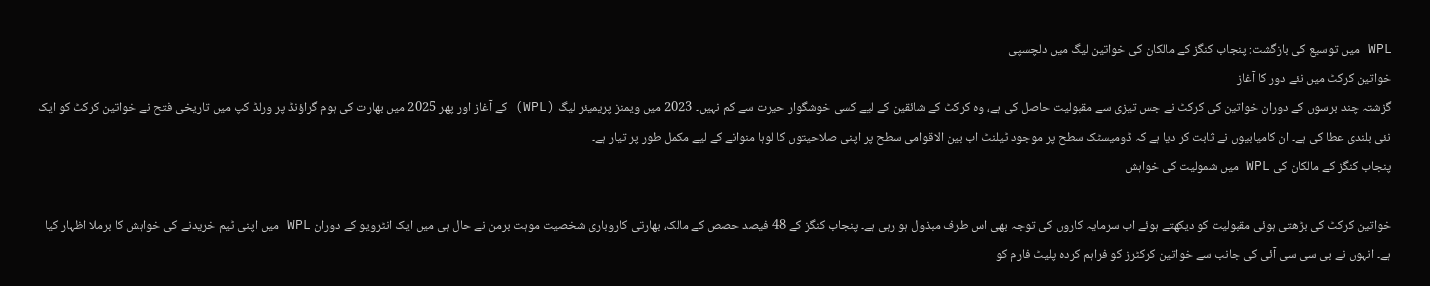WPL میں توسیع کی بازگشت: پنجاب کنگز کے مالکان کی خواتین لیگ میں دلچسپی
خواتین کرکٹ میں نئے دور کا آغاز
گزشتہ چند برسوں کے دوران خواتین کی کرکٹ نے جس تیزی سے مقبولیت حاصل کی ہے، وہ کرکٹ کے شائقین کے لیے کسی خوشگوار حیرت سے کم نہیں۔ 2023 میں ویمنز پریمیئر لیگ (WPL) کے آغاز اور پھر 2025 میں بھارت کی ہوم گراؤنڈ پر ورلڈ کپ میں تاریخی فتح نے خواتین کرکٹ کو ایک نئی بلندی عطا کی ہے۔ ان کامیابیوں نے ثابت کر دیا ہے کہ ڈومیسٹک سطح پر موجود ٹیلنٹ اب بین الاقوامی سطح پر اپنی صلاحیتوں کا لوہا منوانے کے لیے مکمل طور پر تیار ہے۔
پنجاب کنگز کے مالکان کی WPL میں شمولیت کی خواہش

خواتین کرکٹ کی بڑھتی ہوئی مقبولیت کو دیکھتے ہوئے اب سرمایہ کاروں کی توجہ بھی اس طرف مبذول ہو رہی ہے۔ پنجاب کنگز کے 48 فیصد حصص کے مالک، بھارتی کاروباری شخصیت موہت برمن نے حال ہی میں ایک انٹرویو کے دوران WPL میں اپنی ٹیم خریدنے کی خواہش کا برملا اظہار کیا ہے۔ انہوں نے بی سی سی آئی کی جانب سے خواتین کرکٹرز کو فراہم کردہ پلیٹ فارم کو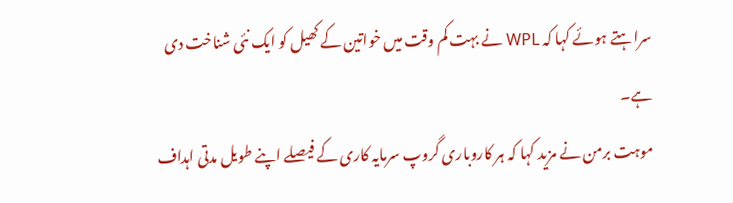سراہتے ہوئے کہا کہ WPL نے بہت کم وقت میں خواتین کے کھیل کو ایک نئی شناخت دی ہے۔
موہت برمن نے مزید کہا کہ ہر کاروباری گروپ سرمایہ کاری کے فیصلے اپنے طویل مدتی اہداف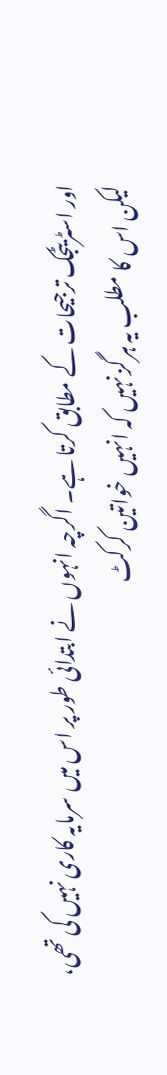اور اسٹریٹجک ترجیحات کے مطابق کرتا ہے۔ اگرچہ انہوں نے ابتدائی طور پر اس میں سرمایہ کاری نہیں کی تھی، لیکن اس کا مطلب یہ ہرگز نہیں کہ انہیں خواتین کرکٹ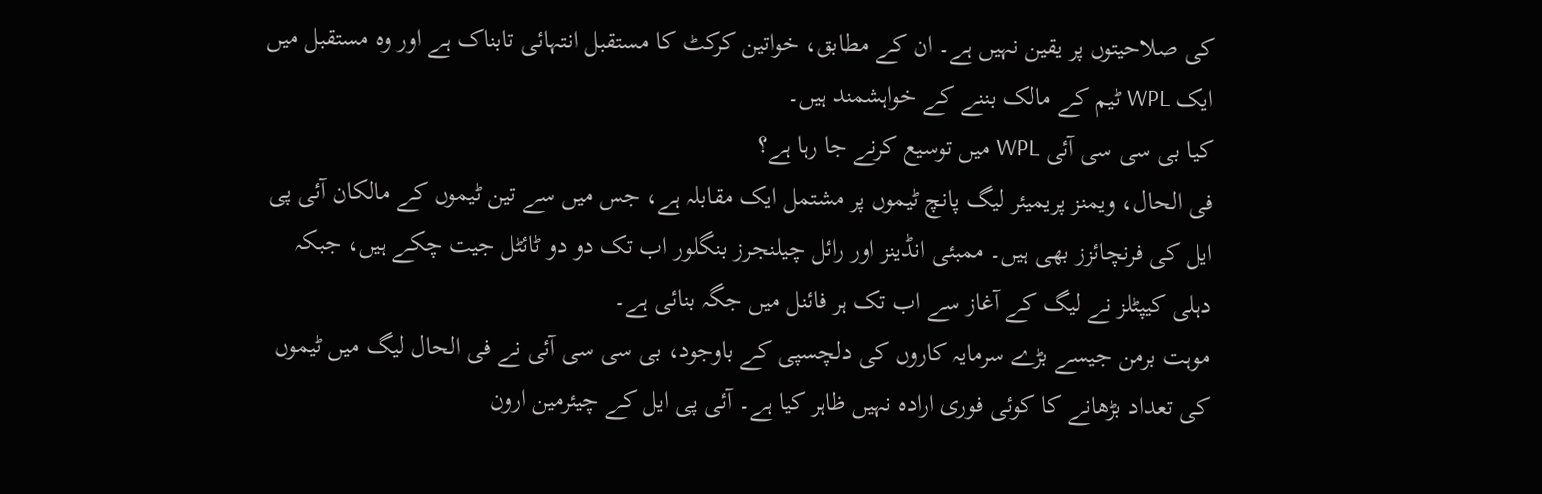کی صلاحیتوں پر یقین نہیں ہے۔ ان کے مطابق، خواتین کرکٹ کا مستقبل انتہائی تابناک ہے اور وہ مستقبل میں ایک WPL ٹیم کے مالک بننے کے خواہشمند ہیں۔
کیا بی سی سی آئی WPL میں توسیع کرنے جا رہا ہے؟
فی الحال، ویمنز پریمیئر لیگ پانچ ٹیموں پر مشتمل ایک مقابلہ ہے، جس میں سے تین ٹیموں کے مالکان آئی پی ایل کی فرنچائزز بھی ہیں۔ ممبئی انڈینز اور رائل چیلنجرز بنگلور اب تک دو دو ٹائٹل جیت چکے ہیں، جبکہ دہلی کیپٹلز نے لیگ کے آغاز سے اب تک ہر فائنل میں جگہ بنائی ہے۔
موہت برمن جیسے بڑے سرمایہ کاروں کی دلچسپی کے باوجود، بی سی سی آئی نے فی الحال لیگ میں ٹیموں کی تعداد بڑھانے کا کوئی فوری ارادہ نہیں ظاہر کیا ہے۔ آئی پی ایل کے چیئرمین ارون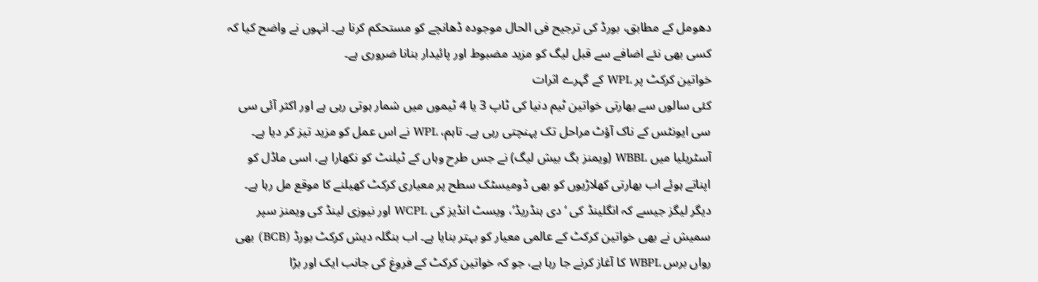دھومل کے مطابق، بورڈ کی ترجیح فی الحال موجودہ ڈھانچے کو مستحکم کرنا ہے۔ انہوں نے واضح کیا کہ کسی بھی نئے اضافے سے قبل لیگ کو مزید مضبوط اور پائیدار بنانا ضروری ہے۔
خواتین کرکٹ پر WPL کے گہرے اثرات
کئی سالوں سے بھارتی خواتین ٹیم دنیا کی ٹاپ 3 یا 4 ٹیموں میں شمار ہوتی رہی ہے اور اکثر آئی سی سی ایونٹس کے ناک آؤٹ مراحل تک پہنچتی رہی ہے۔ تاہم، WPL نے اس عمل کو مزید تیز کر دیا ہے۔ آسٹریلیا میں WBBL (ویمنز بگ بیش لیگ) نے جس طرح وہاں کے ٹیلنٹ کو نکھارا ہے، اسی ماڈل کو اپناتے ہوئے اب بھارتی کھلاڑیوں کو بھی ڈومیسٹک سطح پر معیاری کرکٹ کھیلنے کا موقع مل رہا ہے۔
دیگر لیگز جیسے کہ انگلینڈ کی ‘دی ہنڈریڈ’، ویسٹ انڈیز کی WCPL اور نیوزی لینڈ کی ویمنز سپر سمیش نے بھی خواتین کرکٹ کے عالمی معیار کو بہتر بنایا ہے۔ اب بنگلہ دیش کرکٹ بورڈ (BCB) بھی رواں برس WBPL کا آغاز کرنے جا رہا ہے، جو کہ خواتین کرکٹ کے فروغ کی جانب ایک اور بڑا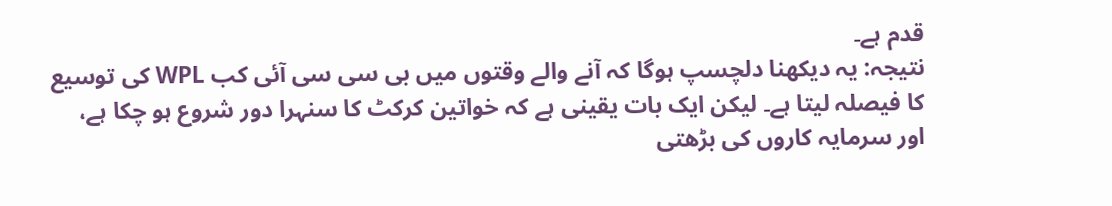قدم ہے۔
نتیجہ: یہ دیکھنا دلچسپ ہوگا کہ آنے والے وقتوں میں بی سی سی آئی کب WPL کی توسیع کا فیصلہ لیتا ہے۔ لیکن ایک بات یقینی ہے کہ خواتین کرکٹ کا سنہرا دور شروع ہو چکا ہے، اور سرمایہ کاروں کی بڑھتی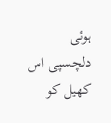ہوئی دلچسپی اس کھیل کو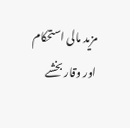مزید مالی استحکام اور وقار بخشے